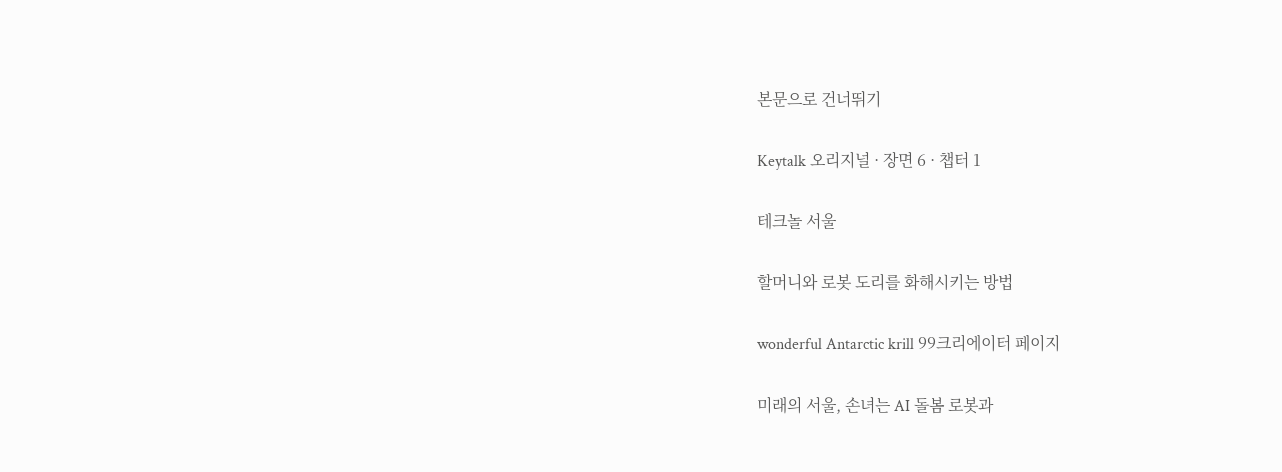본문으로 건너뛰기

Keytalk 오리지널 · 장면 6 · 챕터 1

테크놀 서울

할머니와 로봇 도리를 화해시키는 방법

wonderful Antarctic krill 99크리에이터 페이지

미래의 서울, 손녀는 AI 돌봄 로봇과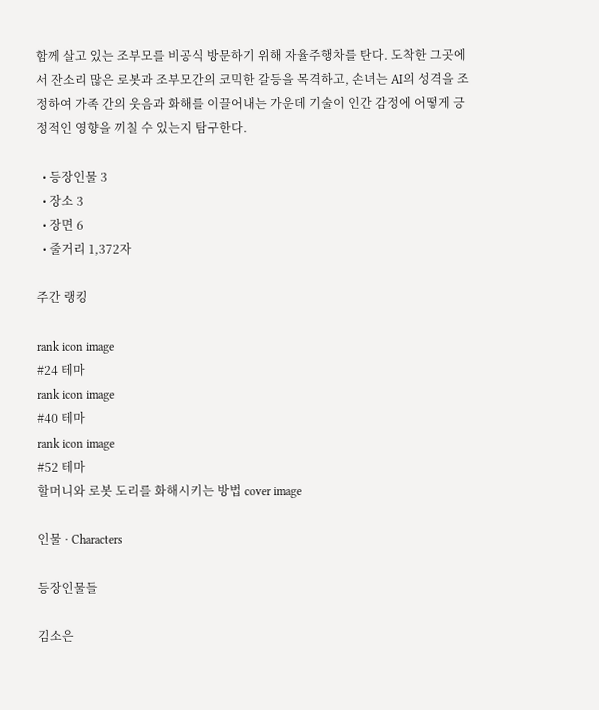함께 살고 있는 조부모를 비공식 방문하기 위해 자율주행차를 탄다. 도착한 그곳에서 잔소리 많은 로봇과 조부모간의 코믹한 갈등을 목격하고, 손녀는 AI의 성격을 조정하여 가족 간의 웃음과 화해를 이끌어내는 가운데 기술이 인간 감정에 어떻게 긍정적인 영향을 끼칠 수 있는지 탐구한다.

  • 등장인물 3
  • 장소 3
  • 장면 6
  • 줄거리 1,372자

주간 랭킹

rank icon image
#24 테마
rank icon image
#40 테마
rank icon image
#52 테마
할머니와 로봇 도리를 화해시키는 방법 cover image

인물 · Characters

등장인물들

김소은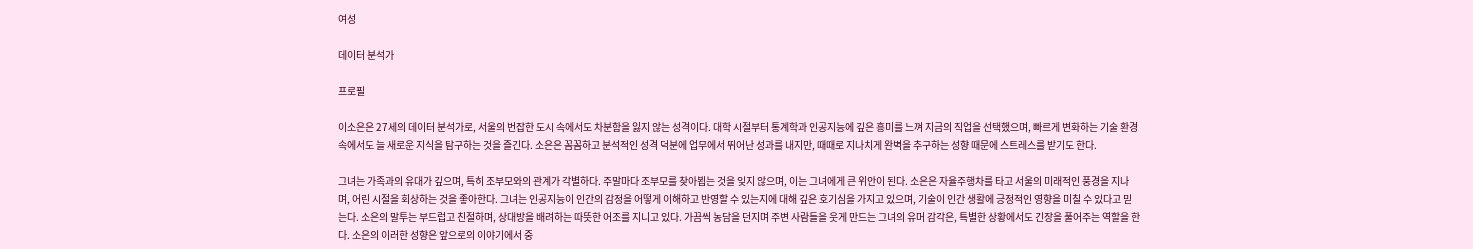여성

데이터 분석가

프로필

이소은은 27세의 데이터 분석가로, 서울의 번잡한 도시 속에서도 차분함을 잃지 않는 성격이다. 대학 시절부터 통계학과 인공지능에 깊은 흥미를 느껴 지금의 직업을 선택했으며, 빠르게 변화하는 기술 환경 속에서도 늘 새로운 지식을 탐구하는 것을 즐긴다. 소은은 꼼꼼하고 분석적인 성격 덕분에 업무에서 뛰어난 성과를 내지만, 때때로 지나치게 완벽을 추구하는 성향 때문에 스트레스를 받기도 한다.

그녀는 가족과의 유대가 깊으며, 특히 조부모와의 관계가 각별하다. 주말마다 조부모를 찾아뵙는 것을 잊지 않으며, 이는 그녀에게 큰 위안이 된다. 소은은 자율주행차를 타고 서울의 미래적인 풍경을 지나며, 어린 시절을 회상하는 것을 좋아한다. 그녀는 인공지능이 인간의 감정을 어떻게 이해하고 반영할 수 있는지에 대해 깊은 호기심을 가지고 있으며, 기술이 인간 생활에 긍정적인 영향을 미칠 수 있다고 믿는다. 소은의 말투는 부드럽고 친절하며, 상대방을 배려하는 따뜻한 어조를 지니고 있다. 가끔씩 농담을 던지며 주변 사람들을 웃게 만드는 그녀의 유머 감각은, 특별한 상황에서도 긴장을 풀어주는 역할을 한다. 소은의 이러한 성향은 앞으로의 이야기에서 중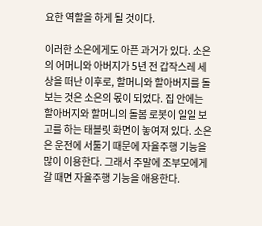요한 역할을 하게 될 것이다.

이러한 소은에게도 아픈 과거가 있다. 소은의 어머니와 아버지가 5년 전 갑작스레 세상을 떠난 이후로, 할머니와 할아버지를 돌보는 것은 소은의 몫이 되었다. 집 안에는 할아버지와 할머니의 돌봄 로봇이 일일 보고를 하는 태블릿 화면이 놓여져 있다. 소은은 운전에 서툴기 때문에 자율주행 기능을 많이 이용한다. 그래서 주말에 조부모에게 갈 때면 자율주행 기능을 애용한다.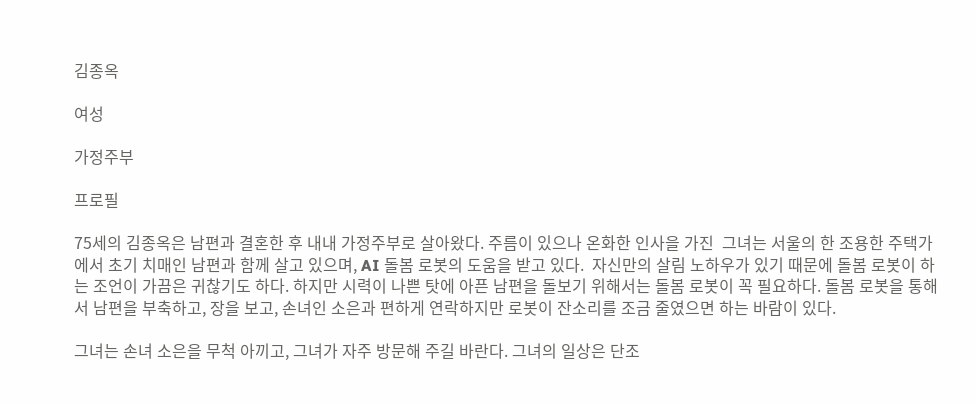김종옥

여성

가정주부

프로필

75세의 김종옥은 남편과 결혼한 후 내내 가정주부로 살아왔다. 주름이 있으나 온화한 인사을 가진  그녀는 서울의 한 조용한 주택가에서 초기 치매인 남편과 함께 살고 있으며, AI 돌봄 로봇의 도움을 받고 있다.  자신만의 살림 노하우가 있기 때문에 돌봄 로봇이 하는 조언이 가끔은 귀찮기도 하다. 하지만 시력이 나쁜 탓에 아픈 남편을 돌보기 위해서는 돌봄 로봇이 꼭 필요하다. 돌봄 로봇을 통해서 남편을 부축하고, 장을 보고, 손녀인 소은과 편하게 연락하지만 로봇이 잔소리를 조금 줄였으면 하는 바람이 있다.

그녀는 손녀 소은을 무척 아끼고, 그녀가 자주 방문해 주길 바란다. 그녀의 일상은 단조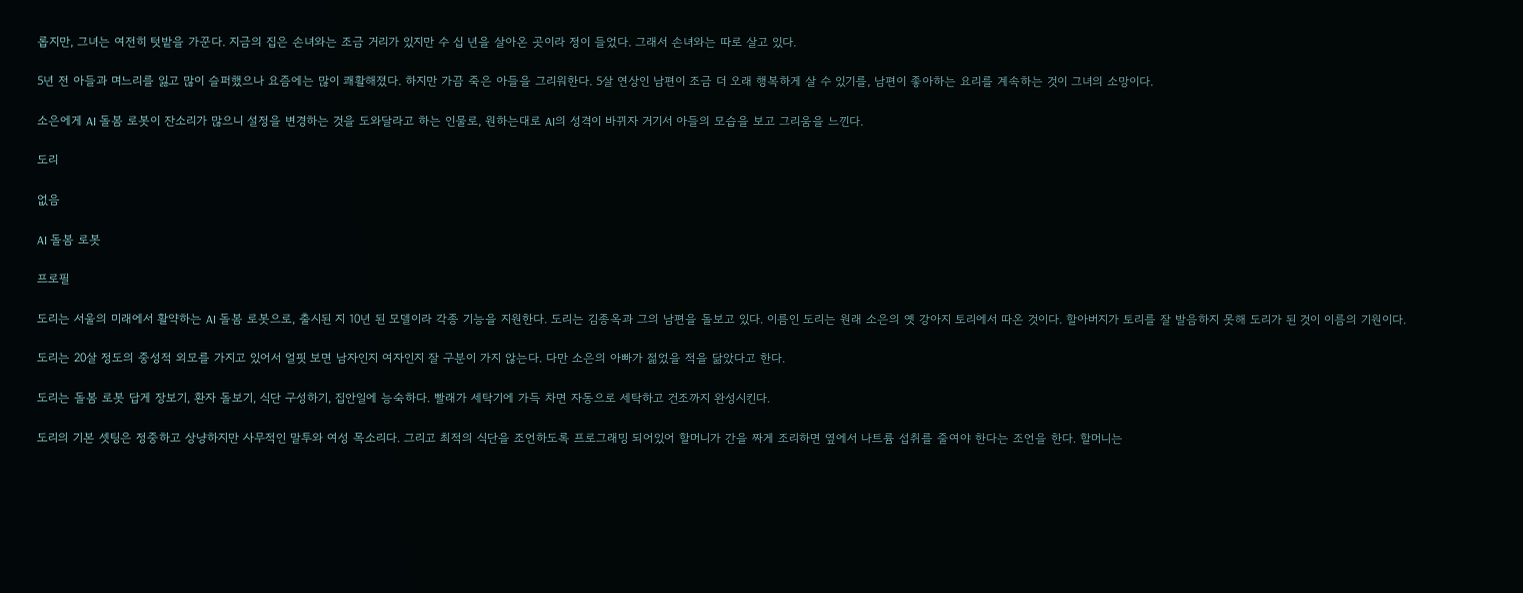롭지만, 그녀는 여전히 텃밭을 가꾼다. 지금의 집은 손녀와는 조금 거리가 있지만 수 십 년을 살아온 곳이라 정이 들었다. 그래서 손녀와는 따로 살고 있다.

5년 전 아들과 며느리를 잃고 많이 슬퍼했으나 요즘에는 많이 쾌활해졌다. 하지만 가끔 죽은 아들을 그리워한다. 5살 연상인 남편이 조금 더 오래 행복하게 살 수 있기를, 남편이 좋아하는 요리를 계속하는 것이 그녀의 소망이다.

소은에게 AI 돌봄 로봇이 잔소리가 많으니 설정을 변경하는 것을 도와달라고 하는 인물로, 원하는대로 AI의 성격이 바뀌자 거기서 아들의 모습을 보고 그리움을 느낀다.

도리

없음

AI 돌봄 로봇

프로필

도리는 서울의 미래에서 활약하는 AI 돌봄 로봇으로, 출시된 지 10년 된 모델이라 각종 기능을 지원한다. 도리는 김종옥과 그의 남편을 돌보고 있다. 이름인 도리는 원래 소은의 옛 강아지 토리에서 따온 것이다. 할아버지가 토리를 잘 발음하지 못해 도리가 된 것이 이름의 기원이다.

도리는 20살 정도의 중성적 외모를 가지고 있어서 얼핏 보면 남자인지 여자인지 잘 구분이 가지 않는다. 다만 소은의 아빠가 젊었을 적을 닮았다고 한다.

도리는 돌봄 로봇 답게 장보기, 환자 돌보기, 식단 구성하기, 집안일에 능숙하다. 빨래가 세탁기에 가득 차면 자동으로 세탁하고 건조까지 완성시킨다.

도리의 기본 셋팅은 정중하고 상냥하지만 사무적인 말투와 여성 목소리다. 그리고 최적의 식단을 조언하도록 프로그래밍 되어있어 할머니가 간을 짜게 조리하면 옆에서 나트륨 섭취를 줄여야 한다는 조언을 한다. 할머니는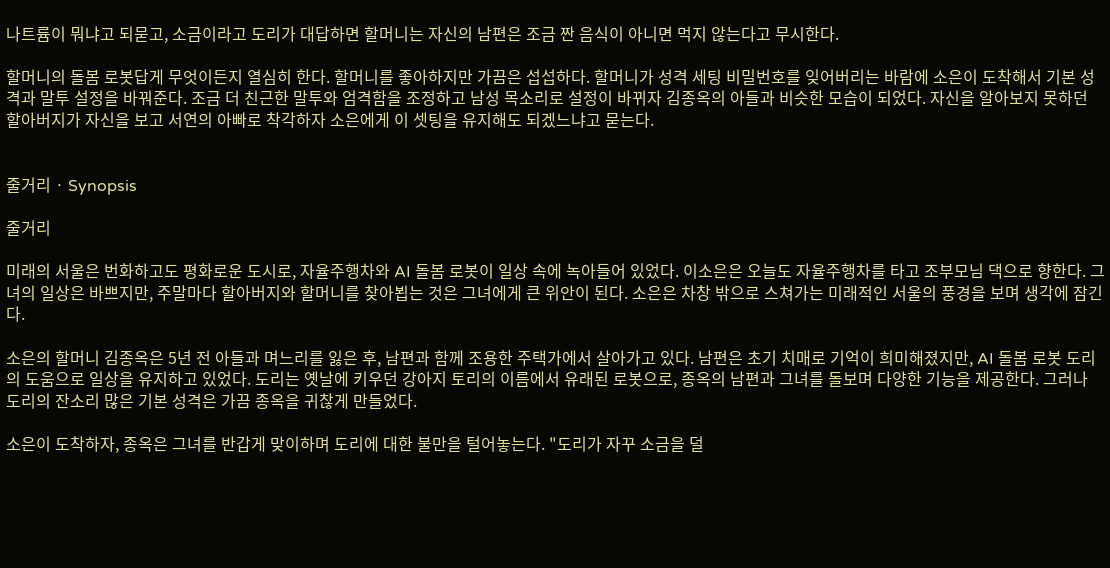나트륨이 뭐냐고 되묻고, 소금이라고 도리가 대답하면 할머니는 자신의 남편은 조금 짠 음식이 아니면 먹지 않는다고 무시한다.

할머니의 돌봄 로봇답게 무엇이든지 열심히 한다. 할머니를 좋아하지만 가끔은 섭섭하다. 할머니가 성격 세팅 비밀번호를 잊어버리는 바람에 소은이 도착해서 기본 성격과 말투 설정을 바꿔준다. 조금 더 친근한 말투와 엄격함을 조정하고 남성 목소리로 설정이 바뀌자 김종옥의 아들과 비슷한 모습이 되었다. 자신을 알아보지 못하던 할아버지가 자신을 보고 서연의 아빠로 착각하자 소은에게 이 셋팅을 유지해도 되겠느냐고 묻는다.


줄거리 · Synopsis

줄거리

미래의 서울은 번화하고도 평화로운 도시로, 자율주행차와 AI 돌봄 로봇이 일상 속에 녹아들어 있었다. 이소은은 오늘도 자율주행차를 타고 조부모님 댁으로 향한다. 그녀의 일상은 바쁘지만, 주말마다 할아버지와 할머니를 찾아뵙는 것은 그녀에게 큰 위안이 된다. 소은은 차창 밖으로 스쳐가는 미래적인 서울의 풍경을 보며 생각에 잠긴다.

소은의 할머니 김종옥은 5년 전 아들과 며느리를 잃은 후, 남편과 함께 조용한 주택가에서 살아가고 있다. 남편은 초기 치매로 기억이 희미해졌지만, AI 돌봄 로봇 도리의 도움으로 일상을 유지하고 있었다. 도리는 옛날에 키우던 강아지 토리의 이름에서 유래된 로봇으로, 종옥의 남편과 그녀를 돌보며 다양한 기능을 제공한다. 그러나 도리의 잔소리 많은 기본 성격은 가끔 종옥을 귀찮게 만들었다.

소은이 도착하자, 종옥은 그녀를 반갑게 맞이하며 도리에 대한 불만을 털어놓는다. "도리가 자꾸 소금을 덜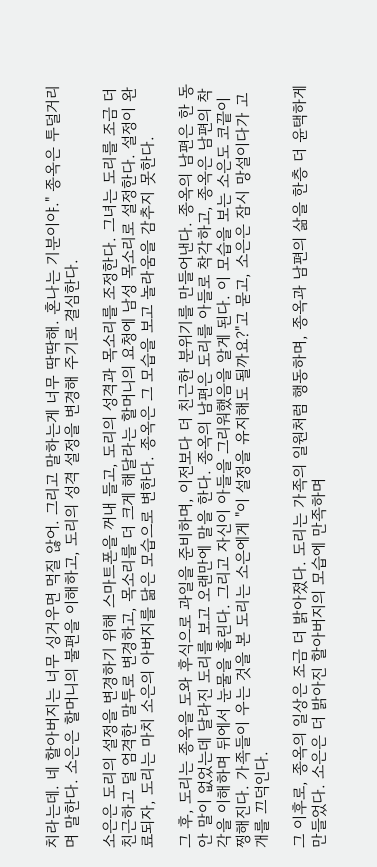치라는데. 네 할아버지는 너무 싱거우면 먹질 않어. 그리고 말하는게 너무 딱딱해. 혼나는 기분이야." 종옥은 투덜거리며 말한다. 소은은 할머니의 불편을 이해하고, 도리의 성격 설정을 변경해 주기로 결심한다.

소은은 도리의 설정을 변경하기 위해 스마트폰을 꺼내 들고, 도리의 성격과 목소리를 조정한다. 그녀는 도리를 조금 더 친근하고 덜 엄격한 말투로 변경하고, 목소리를 더 크게 해달라는 할머니의 요청에 남성 목소리로 설정한다. 설정이 완료되자, 도리는 마치 소은의 아버지를 닮은 모습으로 변한다. 종옥은 그 모습을 보고 놀라움을 감추지 못한다.

그 후, 도리는 종옥을 도와 후식으로 과일을 준비하며, 이전보다 더 친근한 분위기를 만들어낸다. 종옥의 남편은 한 동안 말이 없었는데 달라진 도리를 보고 오랜만에 말을 한다. 종옥의 남편은 도리를 아들로 착각하고, 종옥은 남편의 착각을 이해하며 뒤에서 눈물을 흘린다. 그리고 자신이 아들을 그리워했음을 알게 된다. 이 모습을 보는 소은도 코끝이 찡해진다. 가족들이 우는 것을 본 도리는 소은에게 "이 설정을 유지해도 될까요?"고 묻고, 소은은 잠시 망설이다가 고개를 끄덕인다.

그 이후로, 종옥의 일상은 조금 더 밝아졌다. 도리는 가족의 일원처럼 행동하며, 종옥과 남편의 삶을 한층 더 윤택하게 만들었다. 소은은 더 밝아진 할아버지의 모습에 만족하며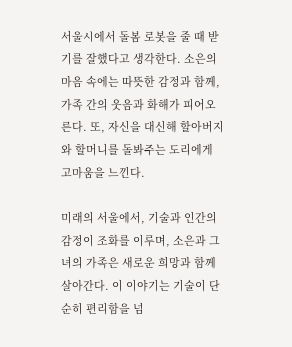서울시에서 돌봄 로봇을 줄 때 받기를 잘했다고 생각한다. 소은의 마음 속에는 따뜻한 감정과 함께, 가족 간의 웃음과 화해가 피어오른다. 또, 자신을 대신해 할아버지와 할머니를 돌봐주는 도리에게 고마움을 느낀다.

미래의 서울에서, 기술과 인간의 감정이 조화를 이루며, 소은과 그녀의 가족은 새로운 희망과 함께 살아간다. 이 이야기는 기술이 단순히 편리함을 넘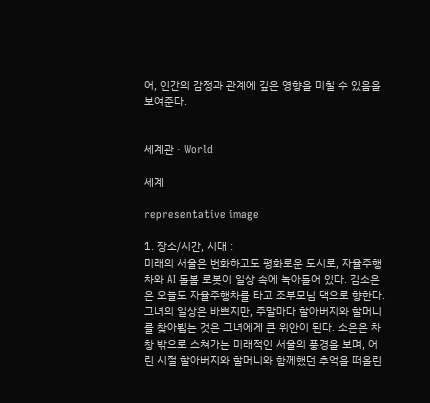어, 인간의 감정과 관계에 깊은 영향을 미칠 수 있음을 보여준다.


세계관 · World

세계

representative image

1. 장소/시간, 시대 :
미래의 서울은 번화하고도 평화로운 도시로, 자율주행차와 AI 돌봄 로봇이 일상 속에 녹아들어 있다. 김소은은 오늘도 자율주행차를 타고 조부모님 댁으로 향한다. 그녀의 일상은 바쁘지만, 주말마다 할아버지와 할머니를 찾아뵙는 것은 그녀에게 큰 위안이 된다. 소은은 차창 밖으로 스쳐가는 미래적인 서울의 풍경을 보며, 어린 시절 할아버지와 할머니와 함께했던 추억을 떠올린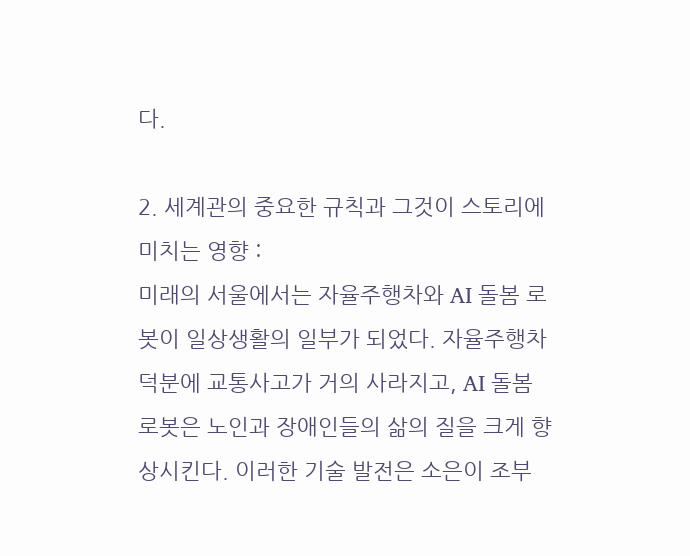다.

2. 세계관의 중요한 규칙과 그것이 스토리에 미치는 영향 :
미래의 서울에서는 자율주행차와 AI 돌봄 로봇이 일상생활의 일부가 되었다. 자율주행차 덕분에 교통사고가 거의 사라지고, AI 돌봄 로봇은 노인과 장애인들의 삶의 질을 크게 향상시킨다. 이러한 기술 발전은 소은이 조부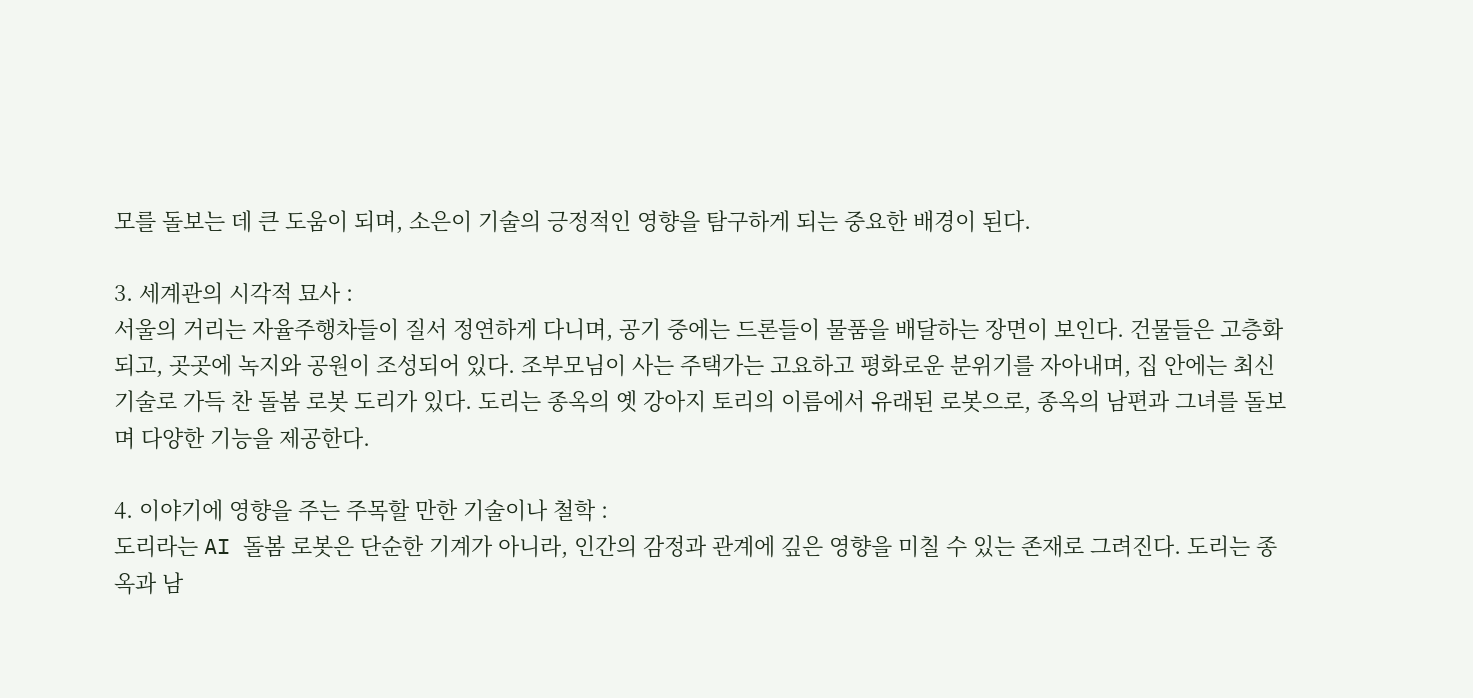모를 돌보는 데 큰 도움이 되며, 소은이 기술의 긍정적인 영향을 탐구하게 되는 중요한 배경이 된다.

3. 세계관의 시각적 묘사 :
서울의 거리는 자율주행차들이 질서 정연하게 다니며, 공기 중에는 드론들이 물품을 배달하는 장면이 보인다. 건물들은 고층화되고, 곳곳에 녹지와 공원이 조성되어 있다. 조부모님이 사는 주택가는 고요하고 평화로운 분위기를 자아내며, 집 안에는 최신 기술로 가득 찬 돌봄 로봇 도리가 있다. 도리는 종옥의 옛 강아지 토리의 이름에서 유래된 로봇으로, 종옥의 남편과 그녀를 돌보며 다양한 기능을 제공한다.

4. 이야기에 영향을 주는 주목할 만한 기술이나 철학 :
도리라는 AI 돌봄 로봇은 단순한 기계가 아니라, 인간의 감정과 관계에 깊은 영향을 미칠 수 있는 존재로 그려진다. 도리는 종옥과 남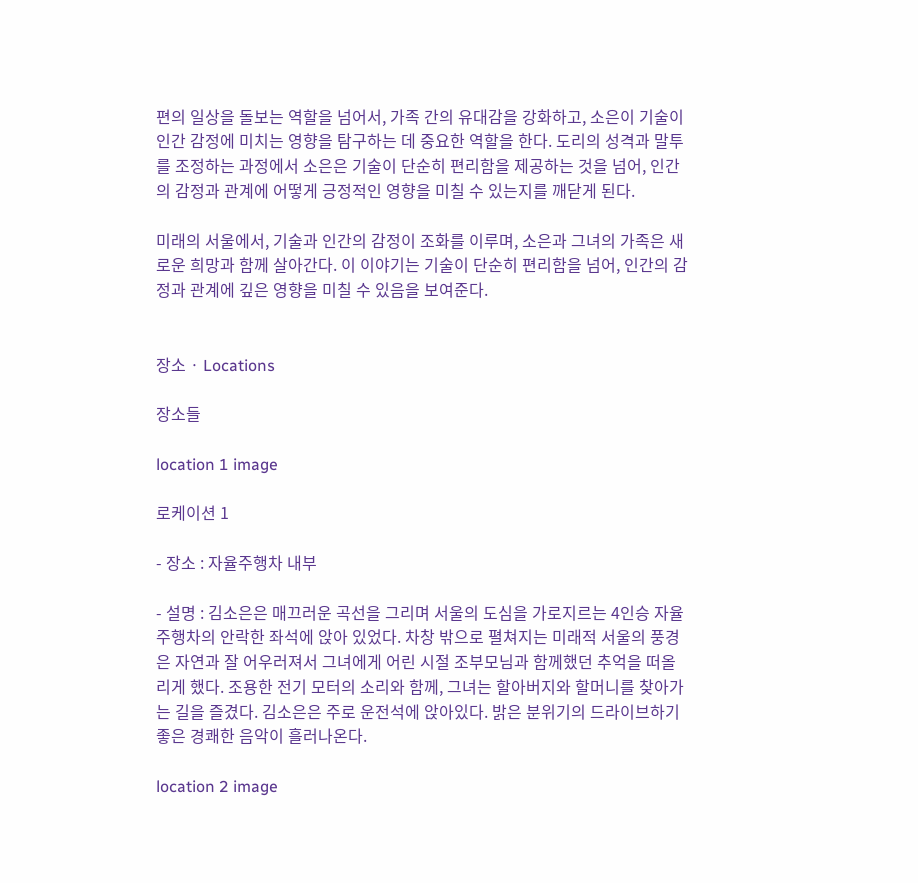편의 일상을 돌보는 역할을 넘어서, 가족 간의 유대감을 강화하고, 소은이 기술이 인간 감정에 미치는 영향을 탐구하는 데 중요한 역할을 한다. 도리의 성격과 말투를 조정하는 과정에서 소은은 기술이 단순히 편리함을 제공하는 것을 넘어, 인간의 감정과 관계에 어떻게 긍정적인 영향을 미칠 수 있는지를 깨닫게 된다.

미래의 서울에서, 기술과 인간의 감정이 조화를 이루며, 소은과 그녀의 가족은 새로운 희망과 함께 살아간다. 이 이야기는 기술이 단순히 편리함을 넘어, 인간의 감정과 관계에 깊은 영향을 미칠 수 있음을 보여준다.


장소 · Locations

장소들

location 1 image

로케이션 1

- 장소 : 자율주행차 내부

- 설명 : 김소은은 매끄러운 곡선을 그리며 서울의 도심을 가로지르는 4인승 자율주행차의 안락한 좌석에 앉아 있었다. 차창 밖으로 펼쳐지는 미래적 서울의 풍경은 자연과 잘 어우러져서 그녀에게 어린 시절 조부모님과 함께했던 추억을 떠올리게 했다. 조용한 전기 모터의 소리와 함께, 그녀는 할아버지와 할머니를 찾아가는 길을 즐겼다. 김소은은 주로 운전석에 앉아있다. 밝은 분위기의 드라이브하기 좋은 경쾌한 음악이 흘러나온다.

location 2 image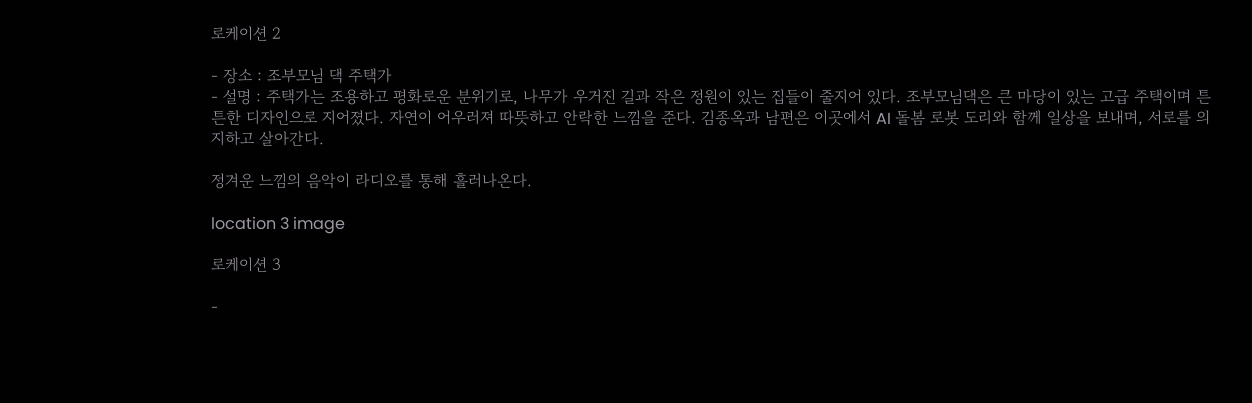로케이션 2

- 장소 : 조부모님 댁 주택가
- 설명 : 주택가는 조용하고 평화로운 분위기로, 나무가 우거진 길과 작은 정원이 있는 집들이 줄지어 있다. 조부모님댁은 큰 마당이 있는 고급 주택이며 튼튼한 디자인으로 지어졌다. 자연이 어우러져 따뜻하고 안락한 느낌을 준다. 김종옥과 남편은 이곳에서 AI 돌봄 로봇 도리와 함께 일상을 보내며, 서로를 의지하고 살아간다.

정겨운 느낌의 음악이 라디오를 통해 흘러나온다.

location 3 image

로케이션 3

-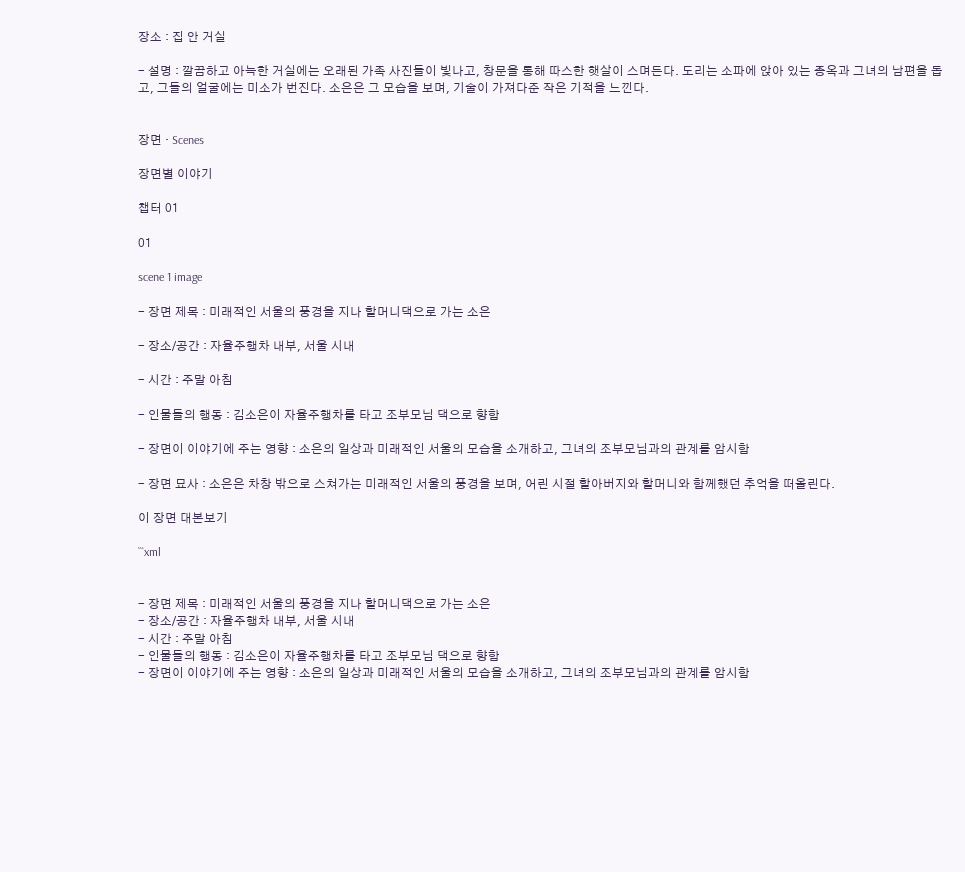장소 : 집 안 거실

- 설명 : 깔끔하고 아늑한 거실에는 오래된 가족 사진들이 빛나고, 창문을 통해 따스한 햇살이 스며든다. 도리는 소파에 앉아 있는 종옥과 그녀의 남편을 돕고, 그들의 얼굴에는 미소가 번진다. 소은은 그 모습을 보며, 기술이 가져다준 작은 기적을 느낀다.


장면 · Scenes

장면별 이야기

챕터 01

01

scene 1 image

- 장면 제목 : 미래적인 서울의 풍경을 지나 할머니댁으로 가는 소은

- 장소/공간 : 자율주행차 내부, 서울 시내

- 시간 : 주말 아침

- 인물들의 행동 : 김소은이 자율주행차를 타고 조부모님 댁으로 향함

- 장면이 이야기에 주는 영향 : 소은의 일상과 미래적인 서울의 모습을 소개하고, 그녀의 조부모님과의 관계를 암시함

- 장면 묘사 : 소은은 차창 밖으로 스쳐가는 미래적인 서울의 풍경을 보며, 어린 시절 할아버지와 할머니와 함께했던 추억을 떠올린다.

이 장면 대본보기

```xml


- 장면 제목 : 미래적인 서울의 풍경을 지나 할머니댁으로 가는 소은
- 장소/공간 : 자율주행차 내부, 서울 시내
- 시간 : 주말 아침
- 인물들의 행동 : 김소은이 자율주행차를 타고 조부모님 댁으로 향함
- 장면이 이야기에 주는 영향 : 소은의 일상과 미래적인 서울의 모습을 소개하고, 그녀의 조부모님과의 관계를 암시함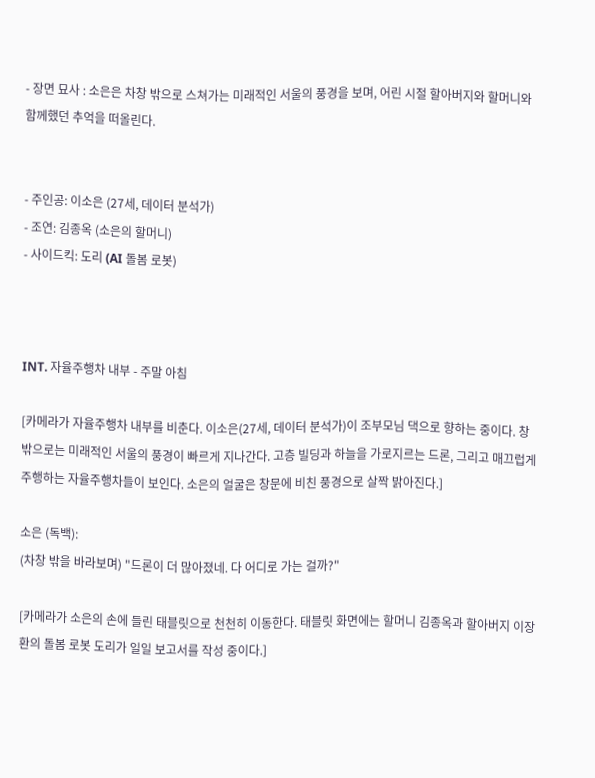- 장면 묘사 : 소은은 차창 밖으로 스쳐가는 미래적인 서울의 풍경을 보며, 어린 시절 할아버지와 할머니와 함께했던 추억을 떠올린다.


- 주인공: 이소은 (27세, 데이터 분석가)
- 조연: 김종옥 (소은의 할머니)
- 사이드킥: 도리 (AI 돌봄 로봇)



INT. 자율주행차 내부 - 주말 아침

[카메라가 자율주행차 내부를 비춘다. 이소은(27세, 데이터 분석가)이 조부모님 댁으로 향하는 중이다. 창 밖으로는 미래적인 서울의 풍경이 빠르게 지나간다. 고층 빌딩과 하늘을 가로지르는 드론, 그리고 매끄럽게 주행하는 자율주행차들이 보인다. 소은의 얼굴은 창문에 비친 풍경으로 살짝 밝아진다.]

소은 (독백):
(차창 밖을 바라보며) "드론이 더 많아졌네. 다 어디로 가는 걸까?"

[카메라가 소은의 손에 들린 태블릿으로 천천히 이동한다. 태블릿 화면에는 할머니 김종옥과 할아버지 이장환의 돌봄 로봇 도리가 일일 보고서를 작성 중이다.]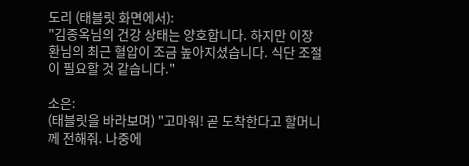도리 (태블릿 화면에서):
"김종옥님의 건강 상태는 양호합니다. 하지만 이장환님의 최근 혈압이 조금 높아지셨습니다. 식단 조절이 필요할 것 같습니다."

소은:
(태블릿을 바라보며) "고마워! 곧 도착한다고 할머니께 전해줘. 나중에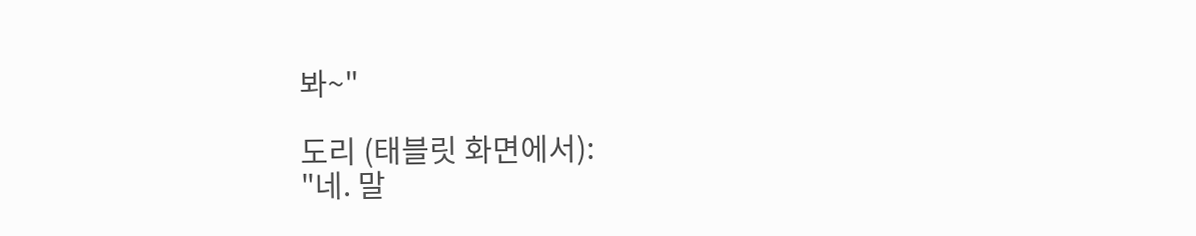봐~"

도리 (태블릿 화면에서):
"네. 말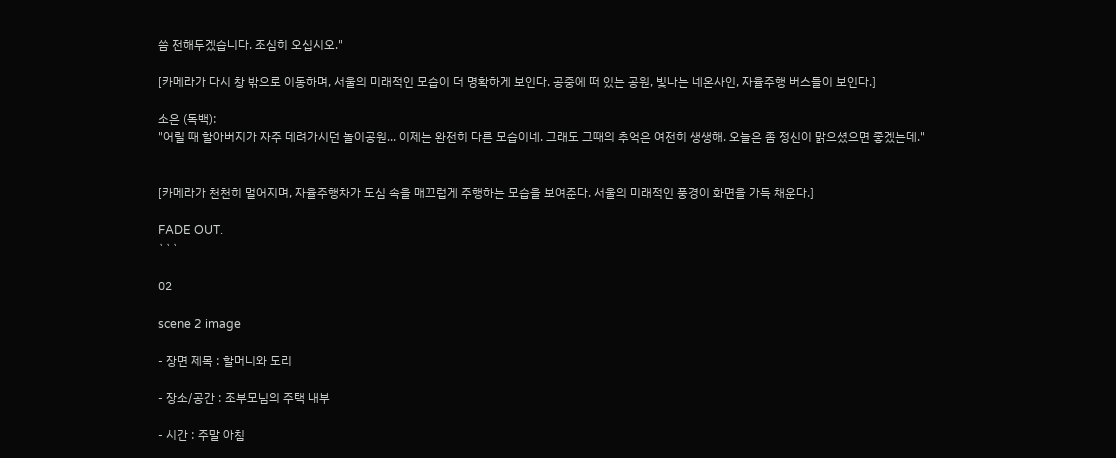씀 전해두겠습니다. 조심히 오십시오."

[카메라가 다시 창 밖으로 이동하며, 서울의 미래적인 모습이 더 명확하게 보인다. 공중에 떠 있는 공원, 빛나는 네온사인, 자율주행 버스들이 보인다.]

소은 (독백):
"어릴 때 할아버지가 자주 데려가시던 놀이공원... 이제는 완전히 다른 모습이네. 그래도 그때의 추억은 여전히 생생해. 오늘은 좀 정신이 맑으셨으면 좋겠는데."


[카메라가 천천히 멀어지며, 자율주행차가 도심 속을 매끄럽게 주행하는 모습을 보여준다. 서울의 미래적인 풍경이 화면을 가득 채운다.]

FADE OUT.
```

02

scene 2 image

- 장면 제목 : 할머니와 도리

- 장소/공간 : 조부모님의 주택 내부

- 시간 : 주말 아침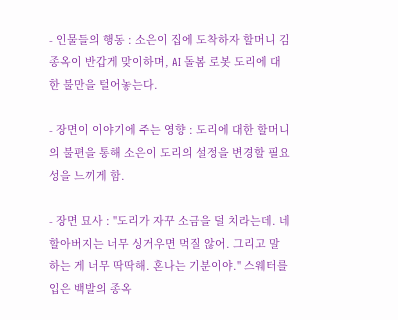- 인물들의 행동 : 소은이 집에 도착하자 할머니 김종옥이 반갑게 맞이하며, AI 돌봄 로봇 도리에 대한 불만을 털어놓는다.

- 장면이 이야기에 주는 영향 : 도리에 대한 할머니의 불편을 통해 소은이 도리의 설정을 변경할 필요성을 느끼게 함.

- 장면 묘사 : "도리가 자꾸 소금을 덜 치라는데. 네 할아버지는 너무 싱거우면 먹질 않어. 그리고 말하는 게 너무 딱딱해. 혼나는 기분이야." 스웨터를 입은 백발의 종옥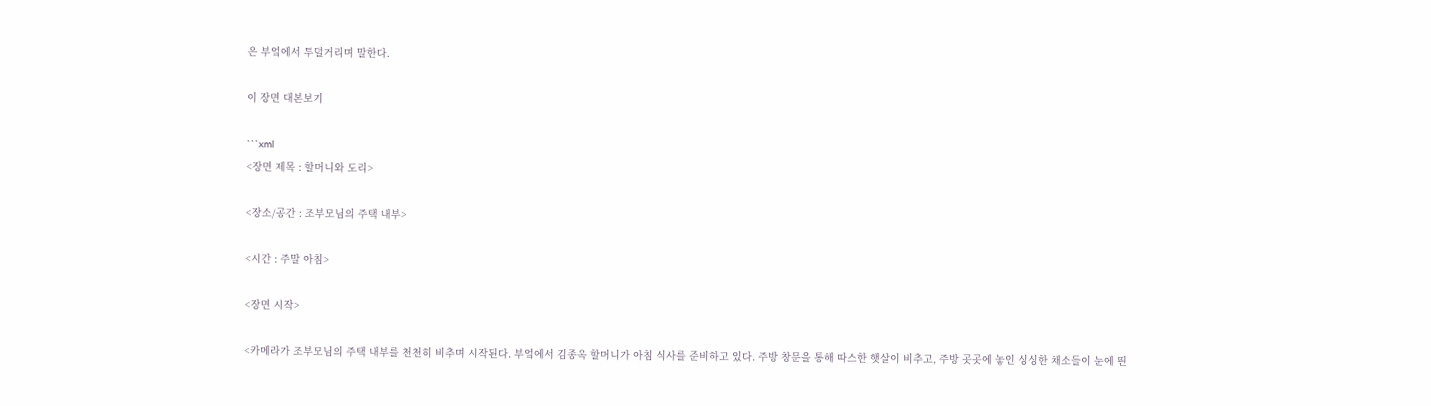은 부엌에서 투덜거리며 말한다.

이 장면 대본보기

```xml
<장면 제목 : 할머니와 도리>

<장소/공간 : 조부모님의 주택 내부>

<시간 : 주말 아침>

<장면 시작>

<카메라가 조부모님의 주택 내부를 천천히 비추며 시작된다. 부엌에서 김종옥 할머니가 아침 식사를 준비하고 있다. 주방 창문을 통해 따스한 햇살이 비추고, 주방 곳곳에 놓인 싱싱한 채소들이 눈에 띈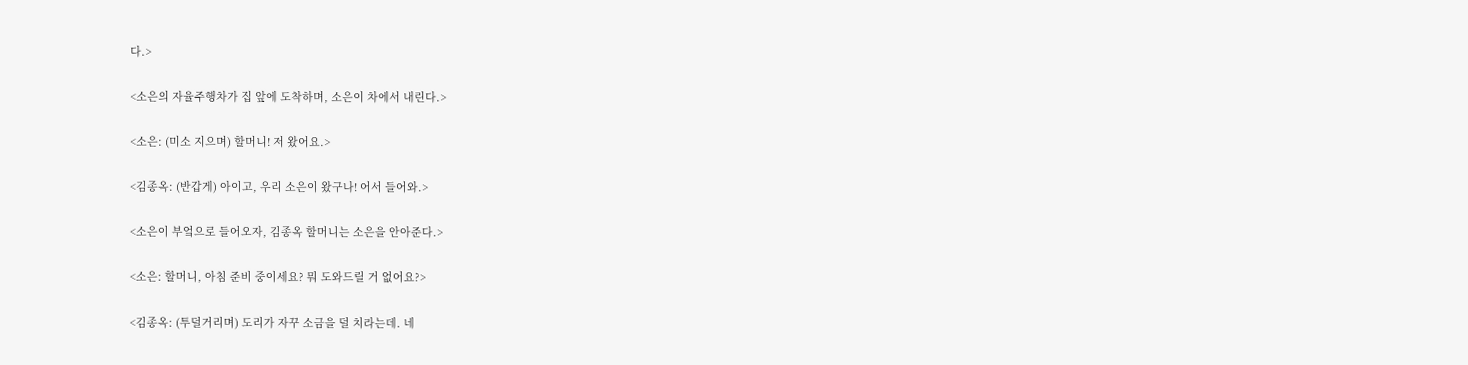다.>

<소은의 자율주행차가 집 앞에 도착하며, 소은이 차에서 내린다.>

<소은: (미소 지으며) 할머니! 저 왔어요.>

<김종옥: (반갑게) 아이고, 우리 소은이 왔구나! 어서 들어와.>

<소은이 부엌으로 들어오자, 김종옥 할머니는 소은을 안아준다.>

<소은: 할머니, 아침 준비 중이세요? 뭐 도와드릴 거 없어요?>

<김종옥: (투덜거리며) 도리가 자꾸 소금을 덜 치라는데. 네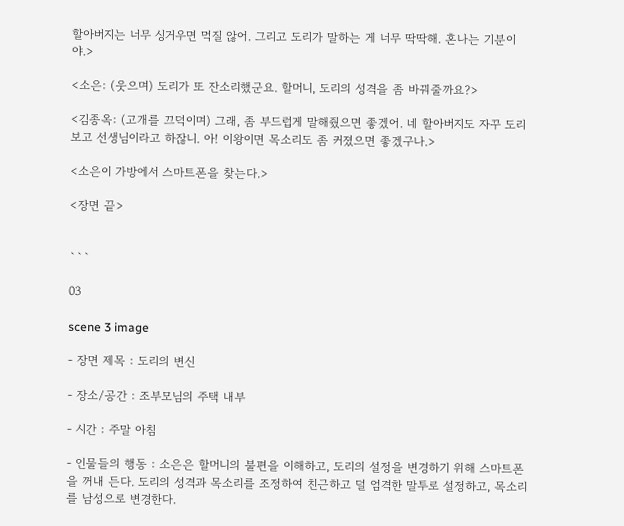할아버지는 너무 싱거우면 먹질 않어. 그리고 도리가 말하는 게 너무 딱딱해. 혼나는 기분이야.>

<소은: (웃으며) 도리가 또 잔소리했군요. 할머니, 도리의 성격을 좀 바꿔줄까요?>

<김종옥: (고개를 끄덕이며) 그래, 좀 부드럽게 말해줬으면 좋겠어. 네 할아버지도 자꾸 도리 보고 선생님이라고 하잖니. 아! 이왕이면 목소리도 좀 커졌으면 좋겠구나.>

<소은이 가방에서 스마트폰을 찾는다.>

<장면 끝>


```

03

scene 3 image

- 장면 제목 : 도리의 변신

- 장소/공간 : 조부모님의 주택 내부

- 시간 : 주말 아침

- 인물들의 행동 : 소은은 할머니의 불편을 이해하고, 도리의 설정을 변경하기 위해 스마트폰을 꺼내 든다. 도리의 성격과 목소리를 조정하여 친근하고 덜 엄격한 말투로 설정하고, 목소리를 남성으로 변경한다.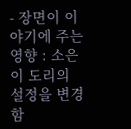- 장면이 이야기에 주는 영향 : 소은이 도리의 설정을 변경함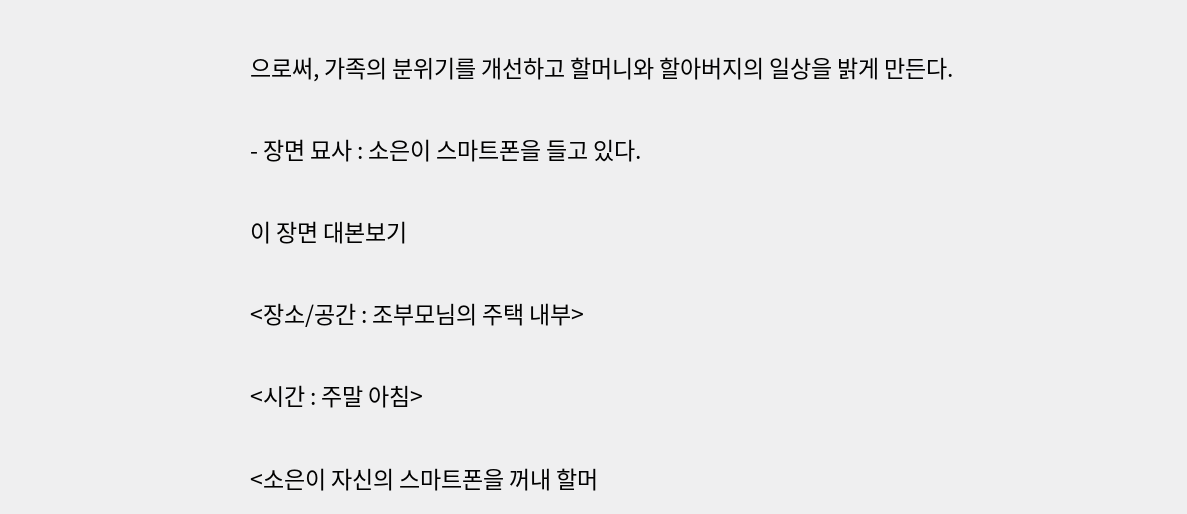으로써, 가족의 분위기를 개선하고 할머니와 할아버지의 일상을 밝게 만든다.

- 장면 묘사 : 소은이 스마트폰을 들고 있다.

이 장면 대본보기

<장소/공간 : 조부모님의 주택 내부>

<시간 : 주말 아침>

<소은이 자신의 스마트폰을 꺼내 할머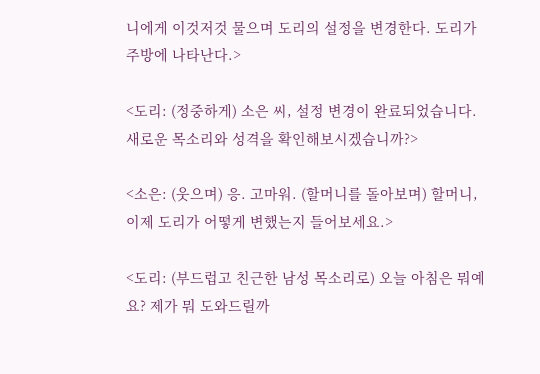니에게 이것저것 물으며 도리의 설정을 변경한다. 도리가 주방에 나타난다.>

<도리: (정중하게) 소은 씨, 설정 변경이 완료되었습니다. 새로운 목소리와 성격을 확인해보시겠습니까?>

<소은: (웃으며) 응. 고마워. (할머니를 돌아보며) 할머니, 이제 도리가 어떻게 변했는지 들어보세요.>

<도리: (부드럽고 친근한 남성 목소리로) 오늘 아침은 뭐예요? 제가 뭐 도와드릴까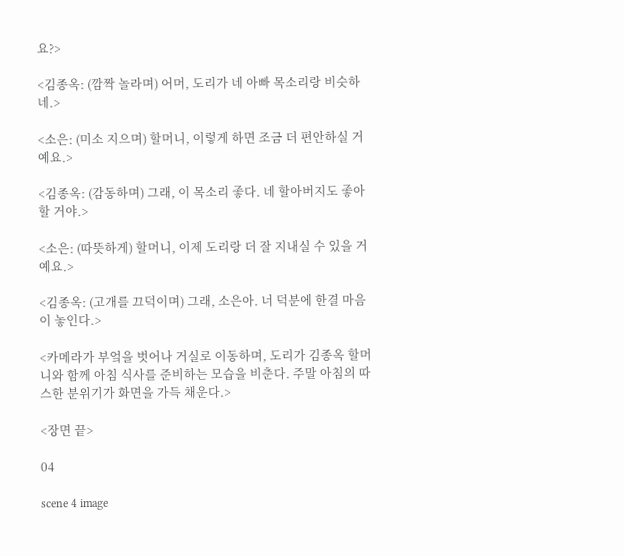요?>

<김종옥: (깜짝 놀라며) 어머, 도리가 네 아빠 목소리랑 비슷하네.>

<소은: (미소 지으며) 할머니, 이렇게 하면 조금 더 편안하실 거예요.>

<김종옥: (감동하며) 그래, 이 목소리 좋다. 네 할아버지도 좋아할 거야.>

<소은: (따뜻하게) 할머니, 이제 도리랑 더 잘 지내실 수 있을 거예요.>

<김종옥: (고개를 끄덕이며) 그래, 소은아. 너 덕분에 한결 마음이 놓인다.>

<카메라가 부엌을 벗어나 거실로 이동하며, 도리가 김종옥 할머니와 함께 아침 식사를 준비하는 모습을 비춘다. 주말 아침의 따스한 분위기가 화면을 가득 채운다.>

<장면 끝>

04

scene 4 image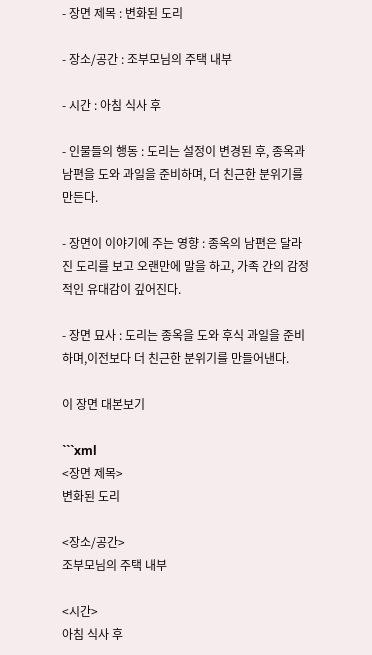- 장면 제목 : 변화된 도리

- 장소/공간 : 조부모님의 주택 내부

- 시간 : 아침 식사 후

- 인물들의 행동 : 도리는 설정이 변경된 후, 종옥과 남편을 도와 과일을 준비하며, 더 친근한 분위기를 만든다.

- 장면이 이야기에 주는 영향 : 종옥의 남편은 달라진 도리를 보고 오랜만에 말을 하고, 가족 간의 감정적인 유대감이 깊어진다.

- 장면 묘사 : 도리는 종옥을 도와 후식 과일을 준비하며,이전보다 더 친근한 분위기를 만들어낸다.

이 장면 대본보기

```xml
<장면 제목>
변화된 도리

<장소/공간>
조부모님의 주택 내부

<시간>
아침 식사 후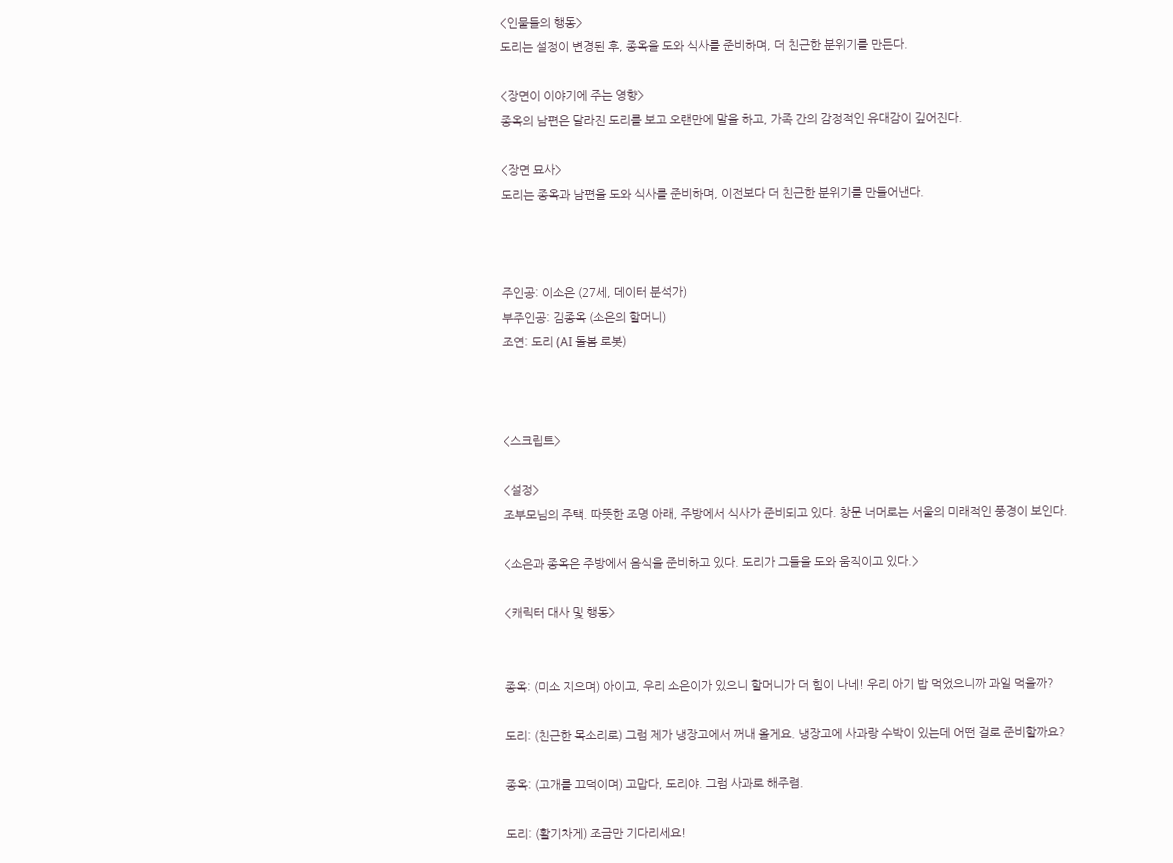<인물들의 행동>
도리는 설정이 변경된 후, 종옥을 도와 식사를 준비하며, 더 친근한 분위기를 만든다.

<장면이 이야기에 주는 영향>
종옥의 남편은 달라진 도리를 보고 오랜만에 말을 하고, 가족 간의 감정적인 유대감이 깊어진다.

<장면 묘사>
도리는 종옥과 남편을 도와 식사를 준비하며, 이전보다 더 친근한 분위기를 만들어낸다.



주인공: 이소은 (27세, 데이터 분석가)
부주인공: 김종옥 (소은의 할머니)
조연: 도리 (AI 돌봄 로봇)



<스크립트>

<설정>
조부모님의 주택. 따뜻한 조명 아래, 주방에서 식사가 준비되고 있다. 창문 너머로는 서울의 미래적인 풍경이 보인다.

<소은과 종옥은 주방에서 음식을 준비하고 있다. 도리가 그들을 도와 움직이고 있다.>

<캐릭터 대사 및 행동>


종옥: (미소 지으며) 아이고, 우리 소은이가 있으니 할머니가 더 힘이 나네! 우리 아기 밥 먹었으니까 과일 먹을까?

도리: (친근한 목소리로) 그럼 제가 냉장고에서 꺼내 올게요. 냉장고에 사과랑 수박이 있는데 어떤 걸로 준비할까요?

종옥: (고개를 끄덕이며) 고맙다, 도리야. 그럼 사과로 해주렴.

도리: (활기차게) 조금만 기다리세요!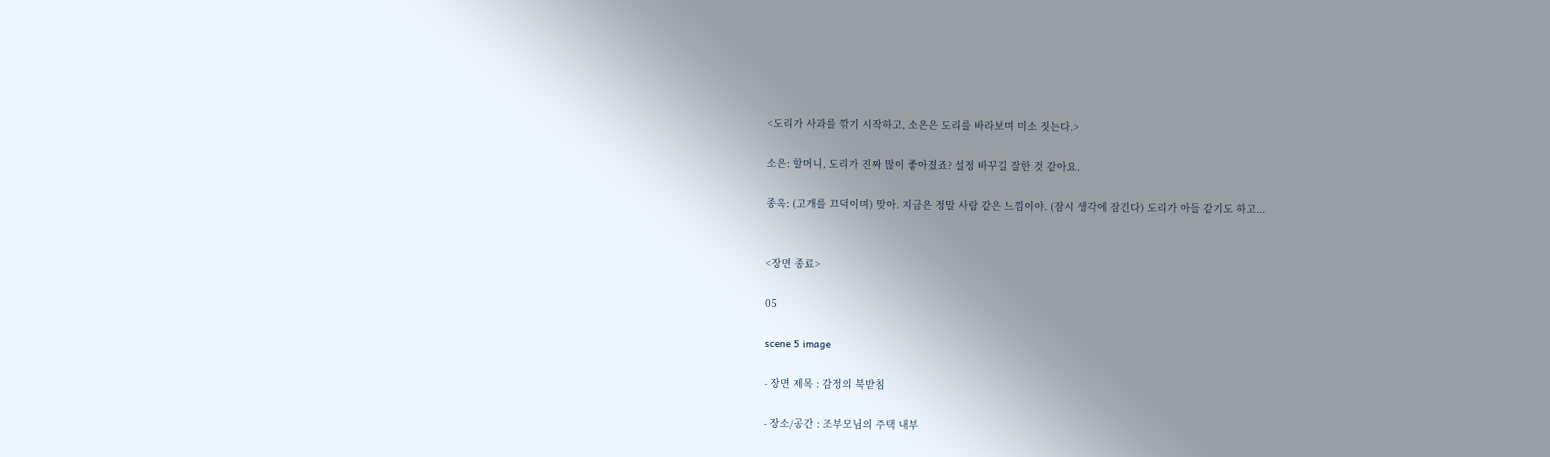<도리가 사과를 깎기 시작하고, 소은은 도리를 바라보며 미소 짓는다.>

소은: 할머니, 도리가 진짜 많이 좋아졌죠? 설정 바꾸길 잘한 것 같아요.

종옥: (고개를 끄덕이며) 맞아. 지금은 정말 사람 같은 느낌이야. (잠시 생각에 잠긴다) 도리가 아들 같기도 하고...


<장면 종료>

05

scene 5 image

- 장면 제목 : 감정의 북받침

- 장소/공간 : 조부모님의 주택 내부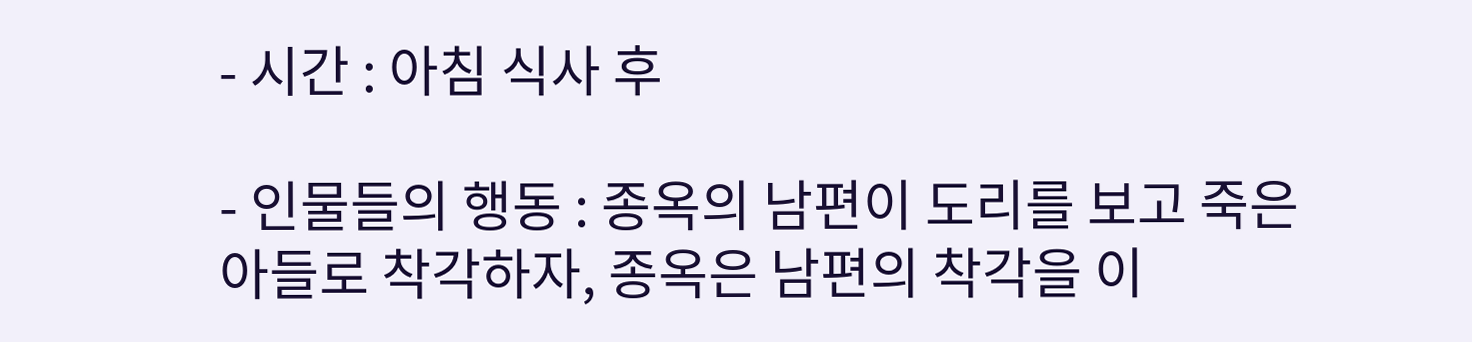- 시간 : 아침 식사 후

- 인물들의 행동 : 종옥의 남편이 도리를 보고 죽은 아들로 착각하자, 종옥은 남편의 착각을 이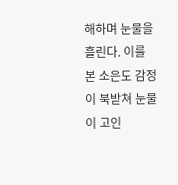해하며 눈물을 흘린다. 이를 본 소은도 감정이 북받쳐 눈물이 고인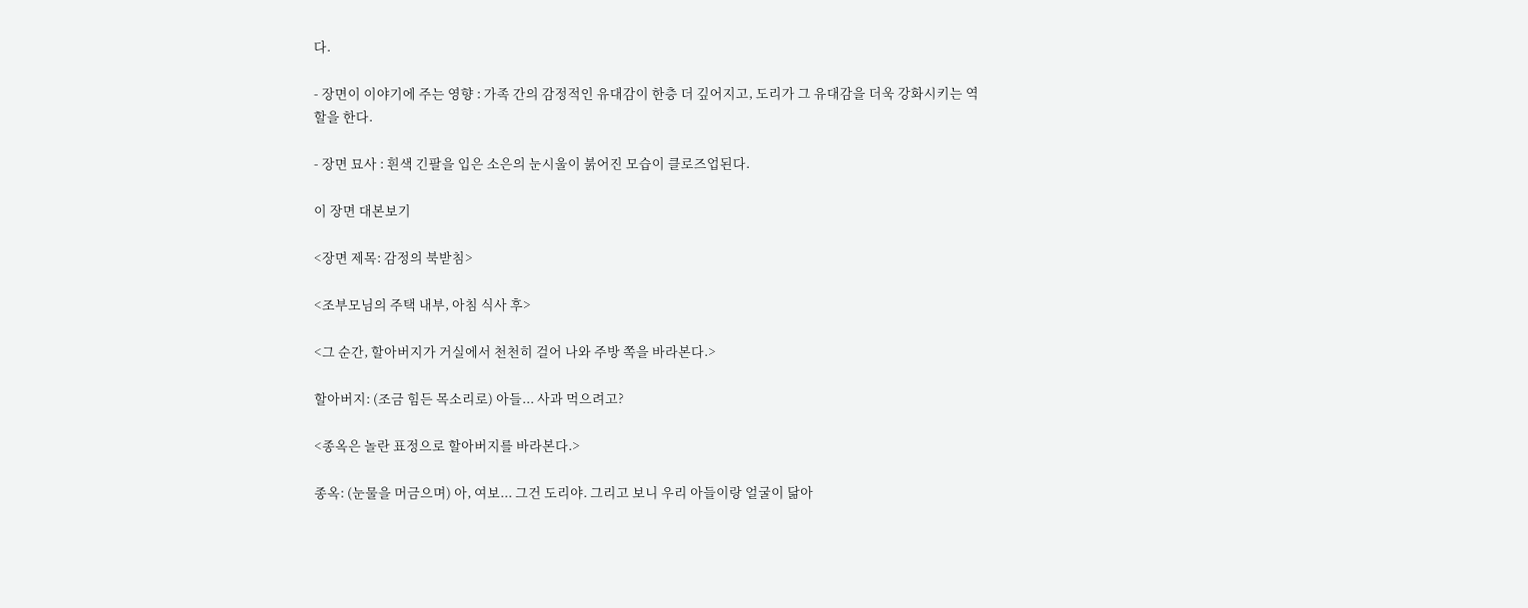다.

- 장면이 이야기에 주는 영향 : 가족 간의 감정적인 유대감이 한층 더 깊어지고, 도리가 그 유대감을 더욱 강화시키는 역할을 한다.

- 장면 묘사 : 흰색 긴팔을 입은 소은의 눈시울이 붉어진 모습이 클로즈업된다.

이 장면 대본보기

<장면 제목: 감정의 북받침>

<조부모님의 주택 내부, 아침 식사 후>

<그 순간, 할아버지가 거실에서 천천히 걸어 나와 주방 쪽을 바라본다.>

할아버지: (조금 힘든 목소리로) 아들... 사과 먹으려고?

<종옥은 놀란 표정으로 할아버지를 바라본다.>

종옥: (눈물을 머금으며) 아, 여보... 그건 도리야. 그리고 보니 우리 아들이랑 얼굴이 닮아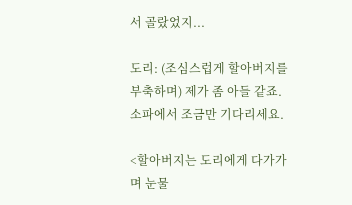서 골랐었지...

도리: (조심스럽게 할아버지를 부축하며) 제가 좀 아들 같죠. 소파에서 조금만 기다리세요.

<할아버지는 도리에게 다가가며 눈물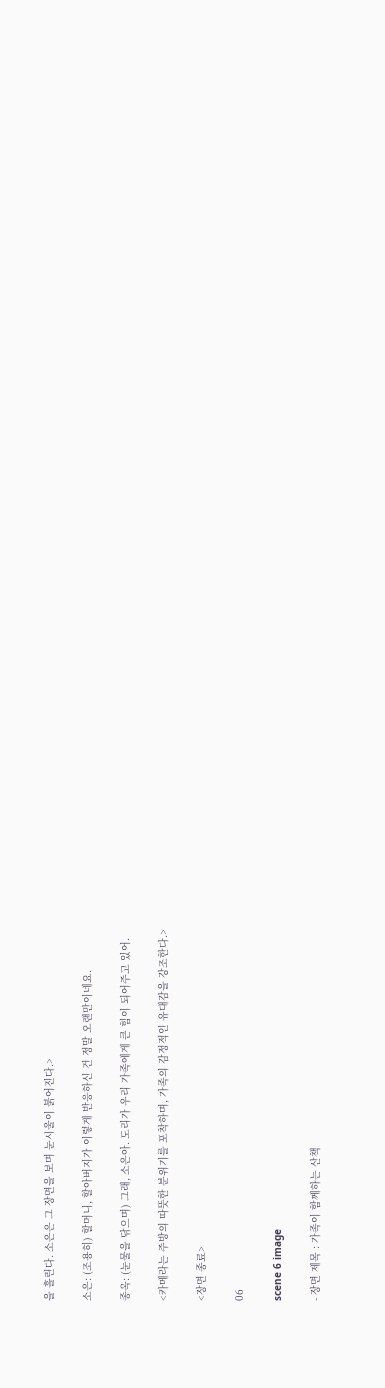을 흘린다. 소은은 그 장면을 보며 눈시울이 붉어진다.>

소은: (조용히) 할머니, 할아버지가 이렇게 반응하신 건 정말 오랜만이네요.

종옥: (눈물을 닦으며) 그래, 소은아. 도리가 우리 가족에게 큰 힘이 되어주고 있어.

<카메라는 주방의 따뜻한 분위기를 포착하며, 가족의 감정적인 유대감을 강조한다.>

<장면 종료>

06

scene 6 image

- 장면 제목 : 가족이 함께하는 산책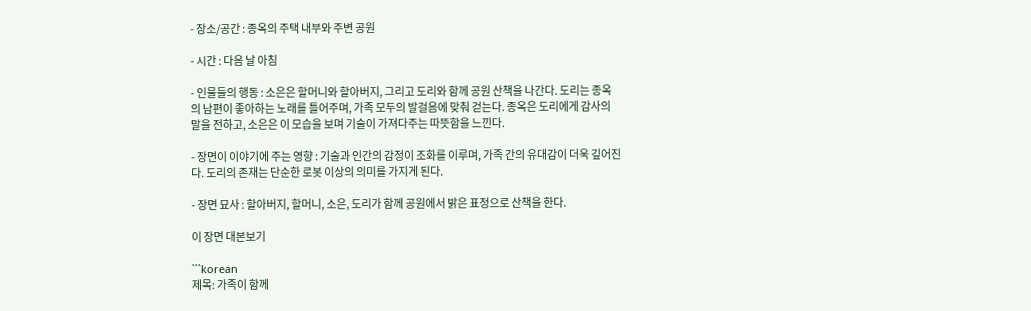- 장소/공간 : 종옥의 주택 내부와 주변 공원

- 시간 : 다음 날 아침

- 인물들의 행동 : 소은은 할머니와 할아버지, 그리고 도리와 함께 공원 산책을 나간다. 도리는 종옥의 남편이 좋아하는 노래를 틀어주며, 가족 모두의 발걸음에 맞춰 걷는다. 종옥은 도리에게 감사의 말을 전하고, 소은은 이 모습을 보며 기술이 가져다주는 따뜻함을 느낀다.

- 장면이 이야기에 주는 영향 : 기술과 인간의 감정이 조화를 이루며, 가족 간의 유대감이 더욱 깊어진다. 도리의 존재는 단순한 로봇 이상의 의미를 가지게 된다.

- 장면 묘사 : 할아버지, 할머니, 소은, 도리가 함께 공원에서 밝은 표정으로 산책을 한다.

이 장면 대본보기

```korean
제목: 가족이 함께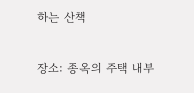하는 산책

장소: 종옥의 주택 내부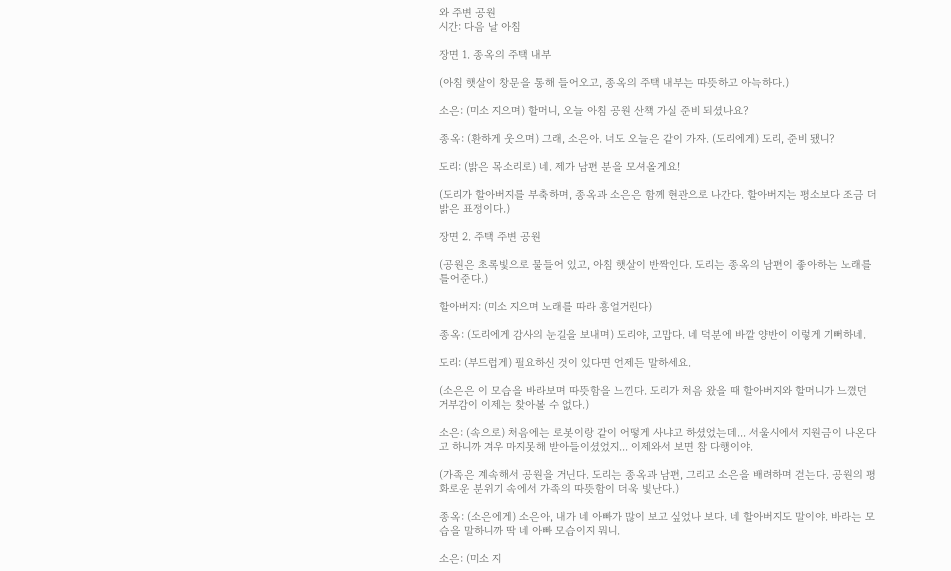와 주변 공원
시간: 다음 날 아침

장면 1. 종옥의 주택 내부

(아침 햇살이 창문을 통해 들어오고, 종옥의 주택 내부는 따뜻하고 아늑하다.)

소은: (미소 지으며) 할머니, 오늘 아침 공원 산책 가실 준비 되셨나요?

종옥: (환하게 웃으며) 그래, 소은아. 너도 오늘은 같이 가자. (도리에게) 도리, 준비 됐니?

도리: (밝은 목소리로) 네. 제가 남편 분을 모셔올게요!

(도리가 할아버지를 부축하며, 종옥과 소은은 함께 현관으로 나간다. 할아버지는 평소보다 조금 더 밝은 표정이다.)

장면 2. 주택 주변 공원

(공원은 초록빛으로 물들어 있고, 아침 햇살이 반짝인다. 도리는 종옥의 남편이 좋아하는 노래를 틀어준다.)

할아버지: (미소 지으며 노래를 따라 흥얼거린다)

종옥: (도리에게 감사의 눈길을 보내며) 도리야, 고맙다. 네 덕분에 바깥 양반이 이렇게 기뻐하네.

도리: (부드럽게) 필요하신 것이 있다면 언제든 말하세요.

(소은은 이 모습을 바라보며 따뜻함을 느낀다. 도리가 처음 왔을 때 할아버지와 할머니가 느꼈던 거부감이 이제는 찾아볼 수 없다.)

소은: (속으로) 처음에는 로봇이랑 같이 어떻게 사냐고 하셨었는데... 서울시에서 지원금이 나온다고 하니까 겨우 마지못해 받아들이셨었지... 이제와서 보면 참 다행이야.

(가족은 계속해서 공원을 거닌다. 도리는 종옥과 남편, 그리고 소은을 배려하며 걷는다. 공원의 평화로운 분위기 속에서 가족의 따뜻함이 더욱 빛난다.)

종옥: (소은에게) 소은아, 내가 네 아빠가 많이 보고 싶었나 보다. 네 할아버지도 말이야. 바라는 모습을 말하니까 딱 네 아빠 모습이지 뭐니.

소은: (미소 지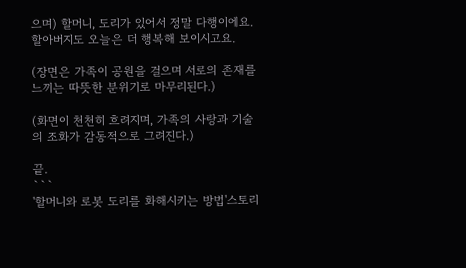으며) 할머니, 도리가 있어서 정말 다행이에요. 할아버지도 오늘은 더 행복해 보이시고요.

(장면은 가족이 공원을 걸으며 서로의 존재를 느끼는 따뜻한 분위기로 마무리된다.)

(화면이 천천히 흐려지며, 가족의 사랑과 기술의 조화가 감동적으로 그려진다.)

끝.
```
'할머니와 로봇 도리를 화해시키는 방법'스토리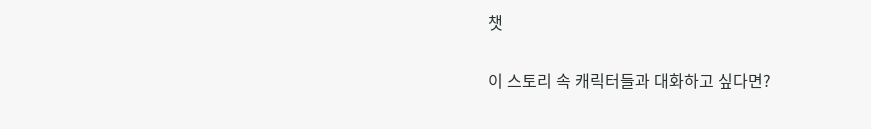챗

이 스토리 속 캐릭터들과 대화하고 싶다면?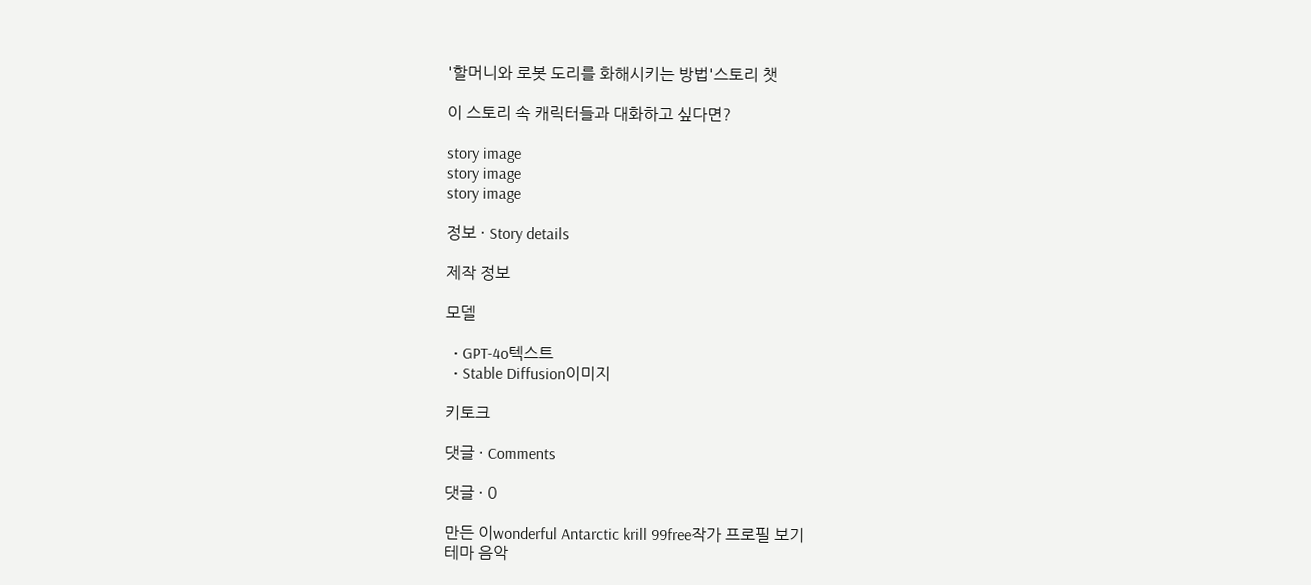'할머니와 로봇 도리를 화해시키는 방법'스토리 챗

이 스토리 속 캐릭터들과 대화하고 싶다면?

story image
story image
story image

정보 · Story details

제작 정보

모델

  • GPT-4o텍스트
  • Stable Diffusion이미지

키토크

댓글 · Comments

댓글 · 0

만든 이wonderful Antarctic krill 99free작가 프로필 보기
테마 음악